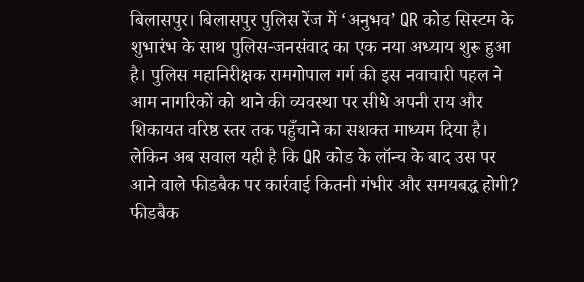बिलासपुर। बिलासपुर पुलिस रेंज में ‘अनुभव’ QR कोड सिस्टम के शुभारंभ के साथ पुलिस-जनसंवाद का एक नया अध्याय शुरू हुआ है। पुलिस महानिरीक्षक रामगोपाल गर्ग की इस नवाचारी पहल ने आम नागरिकों को थाने की व्यवस्था पर सीधे अपनी राय और शिकायत वरिष्ठ स्तर तक पहुँचाने का सशक्त माध्यम दिया है। लेकिन अब सवाल यही है कि QR कोड के लॉन्च के बाद उस पर आने वाले फीडबैक पर कार्रवाई कितनी गंभीर और समयबद्ध होगी?
फीडबैक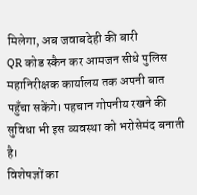मिलेगा, अब जवाबदेही की बारी
QR कोड स्कैन कर आमजन सीधे पुलिस महानिरीक्षक कार्यालय तक अपनी बात पहुँचा सकेंगे। पहचान गोपनीय रखने की सुविधा भी इस व्यवस्था को भरोसेमंद बनाती है।
विशेषज्ञों का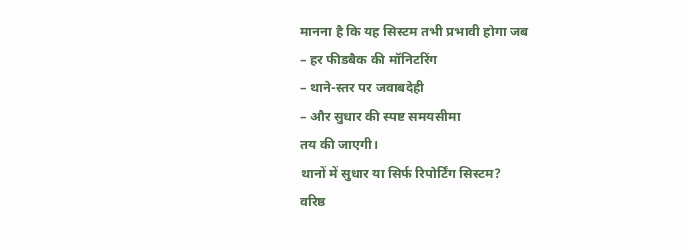मानना है कि यह सिस्टम तभी प्रभावी होगा जब
– हर फीडबैक की मॉनिटरिंग
– थाने-स्तर पर जवाबदेही
– और सुधार की स्पष्ट समयसीमा
तय की जाएगी।
थानों में सुधार या सिर्फ रिपोर्टिंग सिस्टम?
वरिष्ठ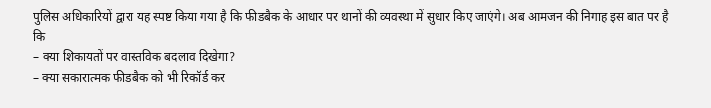पुलिस अधिकारियों द्वारा यह स्पष्ट किया गया है कि फीडबैक के आधार पर थानों की व्यवस्था में सुधार किए जाएंगे। अब आमजन की निगाह इस बात पर है कि
– क्या शिकायतों पर वास्तविक बदलाव दिखेगा?
– क्या सकारात्मक फीडबैक को भी रिकॉर्ड कर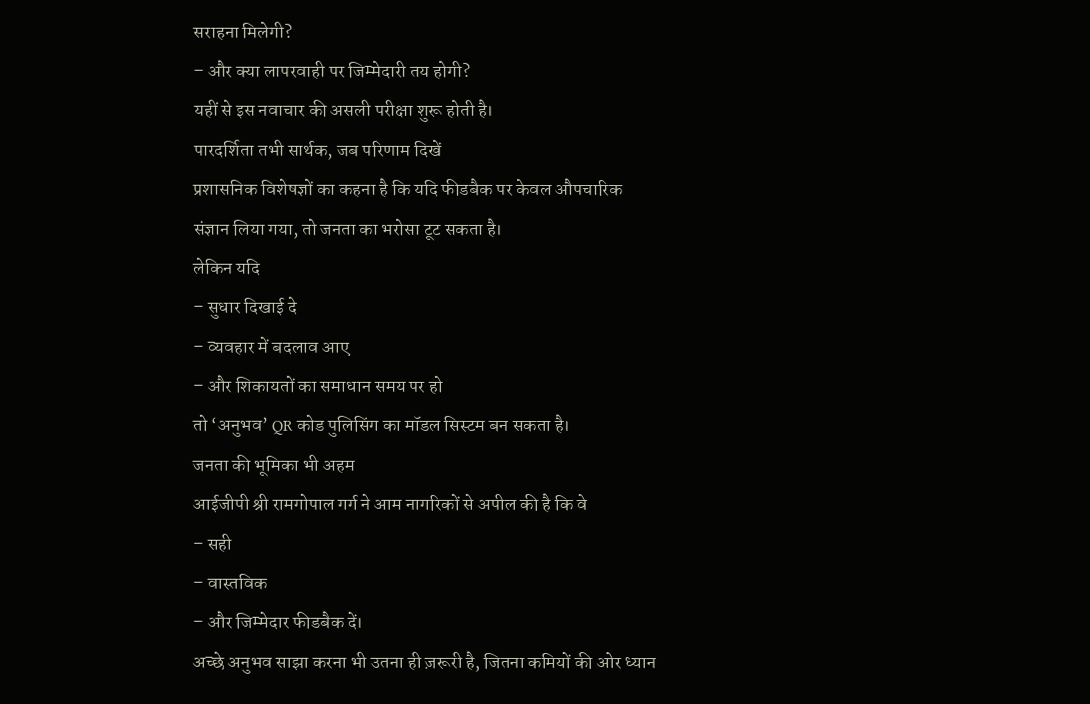सराहना मिलेगी?
– और क्या लापरवाही पर जिम्मेदारी तय होगी?
यहीं से इस नवाचार की असली परीक्षा शुरू होती है।
पारदर्शिता तभी सार्थक, जब परिणाम दिखें
प्रशासनिक विशेषज्ञों का कहना है कि यदि फीडबैक पर केवल औपचारिक संज्ञान लिया गया, तो जनता का भरोसा टूट सकता है।
लेकिन यदि
– सुधार दिखाई दे
– व्यवहार में बदलाव आए
– और शिकायतों का समाधान समय पर हो
तो ‘अनुभव’ QR कोड पुलिसिंग का मॉडल सिस्टम बन सकता है।
जनता की भूमिका भी अहम
आईजीपी श्री रामगोपाल गर्ग ने आम नागरिकों से अपील की है कि वे
– सही
– वास्तविक
– और जिम्मेदार फीडबैक दें।
अच्छे अनुभव साझा करना भी उतना ही ज़रूरी है, जितना कमियों की ओर ध्यान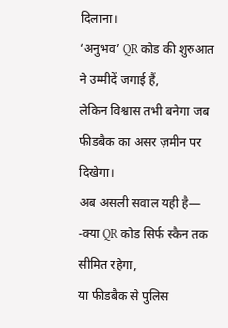दिलाना।
‘अनुभव’ QR कोड की शुरुआत ने उम्मीदें जगाई हैं,
लेकिन विश्वास तभी बनेगा जब फीडबैक का असर ज़मीन पर दिखेगा।
अब असली सवाल यही है—
-क्या QR कोड सिर्फ स्कैन तक सीमित रहेगा,
या फीडबैक से पुलिस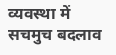व्यवस्था में सचमुच बदलाव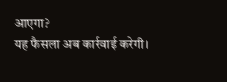आएगा?
यह फैसला अब कार्रवाई करेगी।